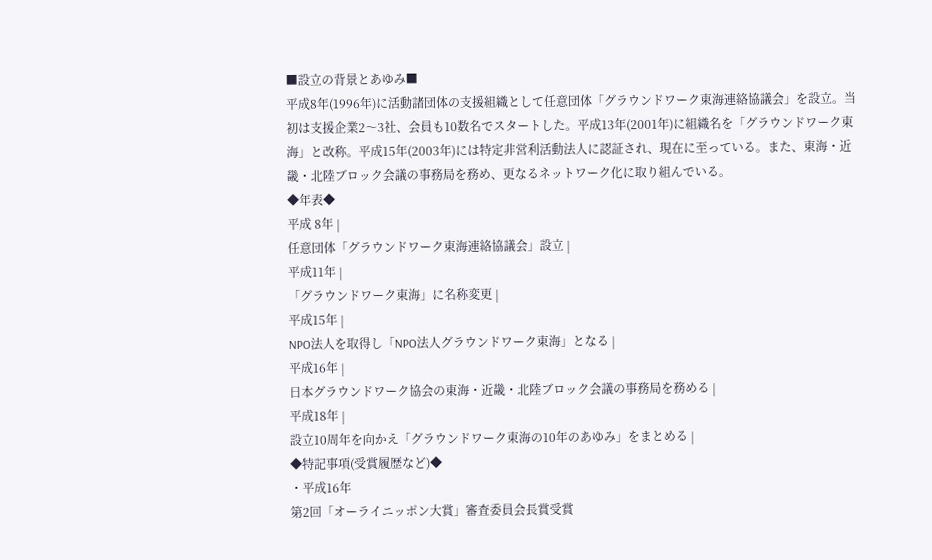■設立の背景とあゆみ■
平成8年(1996年)に活動諸団体の支援組織として任意団体「グラウンドワーク東海連絡協議会」を設立。当初は支援企業2〜3社、会員も10数名でスタートした。平成13年(2001年)に組織名を「グラウンドワーク東海」と改称。平成15年(2003年)には特定非営利活動法人に認証され、現在に至っている。また、東海・近畿・北陸ブロック会議の事務局を務め、更なるネットワーク化に取り組んでいる。
◆年表◆
平成 8年 |
任意団体「グラウンドワーク東海連絡協議会」設立 |
平成11年 |
「グラウンドワーク東海」に名称変更 |
平成15年 |
NPO法人を取得し「NPO法人グラウンドワーク東海」となる |
平成16年 |
日本グラウンドワーク協会の東海・近畿・北陸ブロック会議の事務局を務める |
平成18年 |
設立10周年を向かえ「グラウンドワーク東海の10年のあゆみ」をまとめる |
◆特記事項(受賞履歴など)◆
・平成16年
第2回「オーライニッポン大賞」審査委員会長賞受賞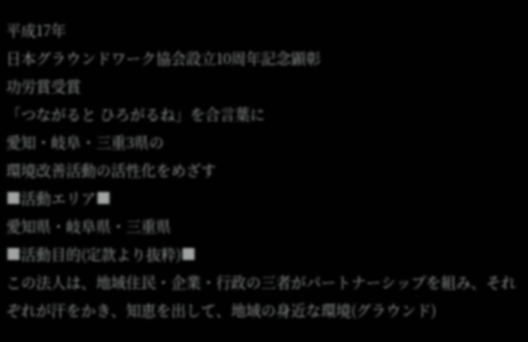平成17年
日本グラウンドワーク協会設立10周年記念顕彰
功労賞受賞
「つながると ひろがるね」を合言葉に
愛知・岐阜・三重3県の
環境改善活動の活性化をめざす
■活動エリア■
愛知県・岐阜県・三重県
■活動目的(定款より抜粋)■
この法人は、地域住民・企業・行政の三者がパートナーシップを組み、それぞれが汗をかき、知恵を出して、地域の身近な環境(グラウンド)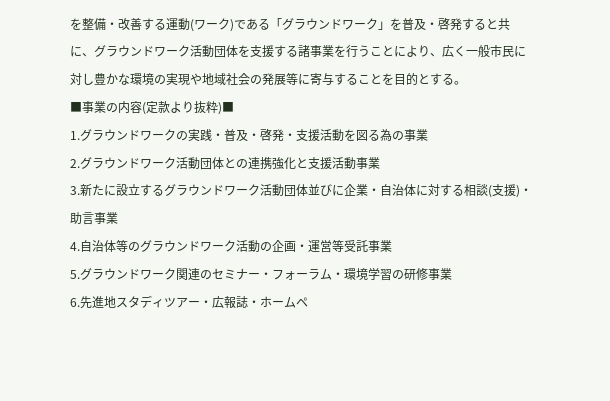を整備・改善する運動(ワーク)である「グラウンドワーク」を普及・啓発すると共に、グラウンドワーク活動団体を支援する諸事業を行うことにより、広く一般市民に対し豊かな環境の実現や地域社会の発展等に寄与することを目的とする。
■事業の内容(定款より抜粋)■
1.グラウンドワークの実践・普及・啓発・支援活動を図る為の事業
2.グラウンドワーク活動団体との連携強化と支援活動事業
3.新たに設立するグラウンドワーク活動団体並びに企業・自治体に対する相談(支援)・助言事業
4.自治体等のグラウンドワーク活動の企画・運営等受託事業
5.グラウンドワーク関連のセミナー・フォーラム・環境学習の研修事業
6.先進地スタディツアー・広報誌・ホームペ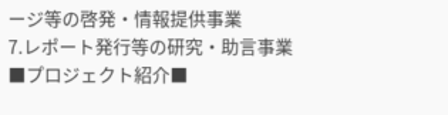ージ等の啓発・情報提供事業
7.レポート発行等の研究・助言事業
■プロジェクト紹介■